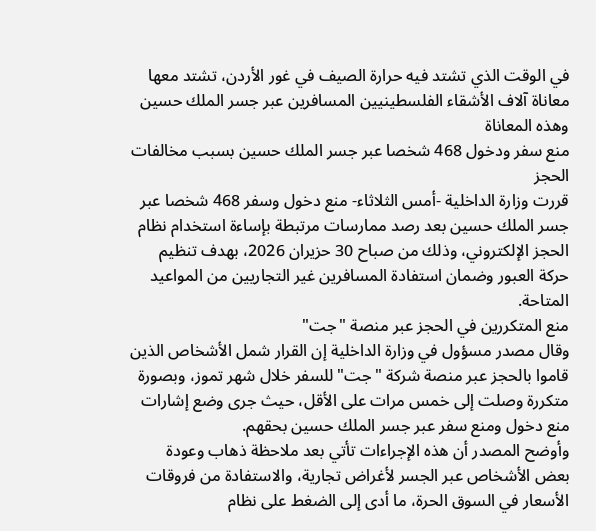في الوقت الذي تشتد فيه حرارة الصيف في غور الأردن، تشتد معها معاناة آلاف الأشقاء الفلسطينيين المسافرين عبر جسر الملك حسين وهذه المعاناة
منع سفر ودخول 468 شخصا عبر جسر الملك حسين بسبب مخالفات الحجز
قررت وزارة الداخلية -أمس الثلاثاء- منع دخول وسفر 468 شخصا عبر جسر الملك حسين بعد رصد ممارسات مرتبطة بإساءة استخدام نظام الحجز الإلكتروني، وذلك من صباح 30 حزيران 2026، بهدف تنظيم حركة العبور وضمان استفادة المسافرين غير التجاريين من المواعيد المتاحة.
منع المتكررين في الحجز عبر منصة "جت"
وقال مصدر مسؤول في وزارة الداخلية إن القرار شمل الأشخاص الذين قاموا بالحجز عبر منصة شركة "جت" للسفر خلال شهر تموز، وبصورة متكررة وصلت إلى خمس مرات على الأقل، حيث جرى وضع إشارات منع دخول ومنع سفر عبر جسر الملك حسين بحقهم.
وأوضح المصدر أن هذه الإجراءات تأتي بعد ملاحظة ذهاب وعودة بعض الأشخاص عبر الجسر لأغراض تجارية، والاستفادة من فروقات الأسعار في السوق الحرة، ما أدى إلى الضغط على نظام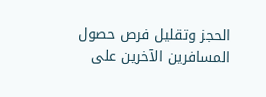الحجز وتقليل فرص حصول المسافرين الآخرين على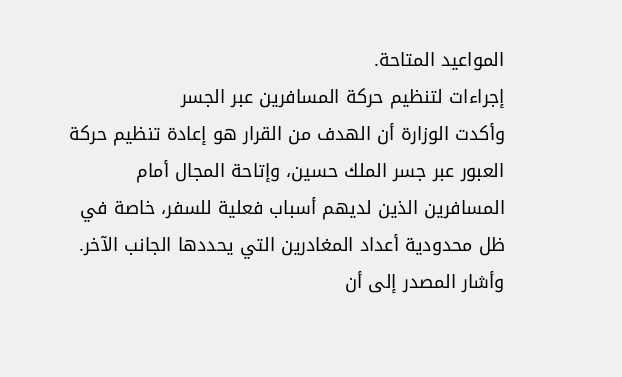المواعيد المتاحة.
إجراءات لتنظيم حركة المسافرين عبر الجسر
وأكدت الوزارة أن الهدف من القرار هو إعادة تنظيم حركة العبور عبر جسر الملك حسين، وإتاحة المجال أمام المسافرين الذين لديهم أسباب فعلية للسفر، خاصة في ظل محدودية أعداد المغادرين التي يحددها الجانب الآخر.
وأشار المصدر إلى أن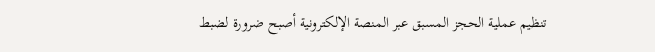تنظيم عملية الحجز المسبق عبر المنصة الإلكترونية أصبح ضرورة لضبط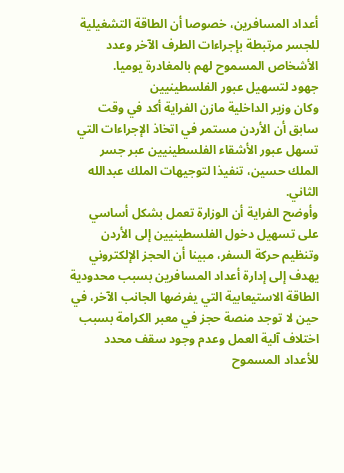أعداد المسافرين، خصوصا أن الطاقة التشغيلية للجسر مرتبطة بإجراءات الطرف الآخر وعدد الأشخاص المسموح لهم بالمغادرة يوميا.
جهود لتسهيل عبور الفلسطينيين
وكان وزير الداخلية مازن الفراية أكد في وقت سابق أن الأردن مستمر في اتخاذ الإجراءات التي تسهل عبور الأشقاء الفلسطينيين عبر جسر الملك حسين، تنفيذا لتوجيهات الملك عبدالله الثاني.
وأوضح الفراية أن الوزارة تعمل بشكل أساسي على تسهيل دخول الفلسطينيين إلى الأردن وتنظيم حركة السفر، مبينا أن الحجز الإلكتروني يهدف إلى إدارة أعداد المسافرين بسبب محدودية الطاقة الاستيعابية التي يفرضها الجانب الآخر، في حين لا توجد منصة حجز في معبر الكرامة بسبب اختلاف آلية العمل وعدم وجود سقف محدد للأعداد المسموح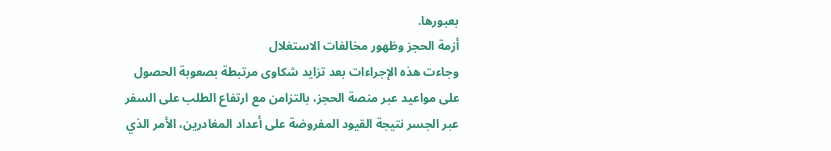بعبورها.
أزمة الحجز وظهور مخالفات الاستغلال
وجاءت هذه الإجراءات بعد تزايد شكاوى مرتبطة بصعوبة الحصول على مواعيد عبر منصة الحجز، بالتزامن مع ارتفاع الطلب على السفر عبر الجسر نتيجة القيود المفروضة على أعداد المغادرين، الأمر الذي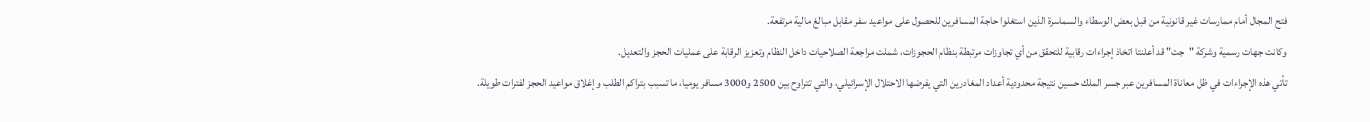فتح المجال أمام ممارسات غير قانونية من قبل بعض الوسطاء والسماسرة الذين استغلوا حاجة المسافرين للحصول على مواعيد سفر مقابل مبالغ مالية مرتفعة.
وكانت جهات رسمية وشركة "جت" قد أعلنتا اتخاذ إجراءات رقابية للتحقق من أي تجاوزات مرتبطة بنظام الحجوزات، شملت مراجعة الصلاحيات داخل النظام وتعزيز الرقابة على عمليات الحجز والتعديل.
تأتي هذه الإجراءات في ظل معاناة المسافرين عبر جسر الملك حسين نتيجة محدودية أعداد المغادرين التي يفرضها الاحتلال الإسرائيلي، والتي تتراوح بين 2500 و3000 مسافر يوميا، ما تسبب بتراكم الطلب وإغلاق مواعيد الحجز لفترات طويلة.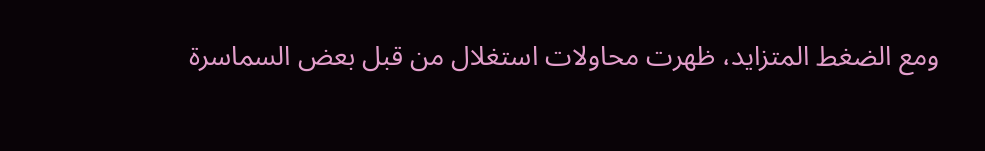ومع الضغط المتزايد، ظهرت محاولات استغلال من قبل بعض السماسرة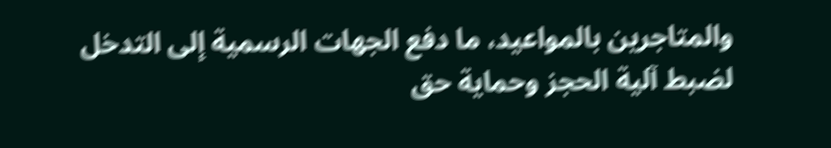والمتاجرين بالمواعيد، ما دفع الجهات الرسمية إلى التدخل لضبط آلية الحجز وحماية حق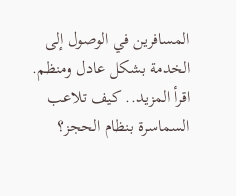المسافرين في الوصول إلى الخدمة بشكل عادل ومنظم.
اقرأ المزيد.. كيف تلاعب السماسرة بنظام الحجز؟